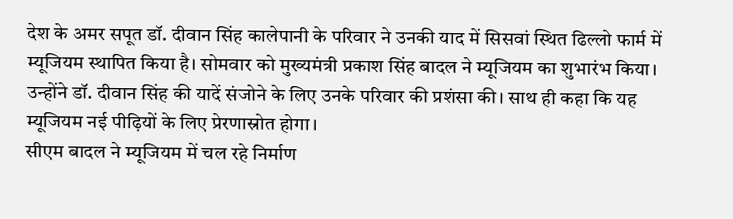देश के अमर सपूत डॉ. दीवान सिंह कालेपानी के परिवार ने उनकी याद में सिसवां स्थित ढिल्लो फार्म में म्यूजियम स्थापित किया है। सोमवार को मुख्यमंत्री प्रकाश सिंह बादल ने म्यूजियम का शुभारंभ किया। उन्होंने डॉ. दीवान सिंह की यादें संजोने के लिए उनके परिवार की प्रशंसा की। साथ ही कहा कि यह म्यूजियम नई पीढ़ियों के लिए प्रेरणास्रोत होगा।
सीएम बादल ने म्यूजियम में चल रहे निर्माण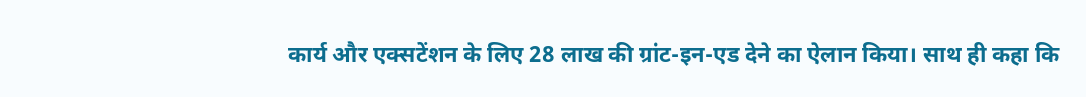कार्य और एक्सटेंशन के लिए 28 लाख की ग्रांट-इन-एड देने का ऐलान किया। साथ ही कहा कि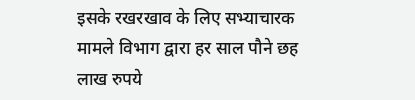इसके रखरखाव के लिए सभ्याचारक मामले विभाग द्वारा हर साल पौने छह लाख रुपये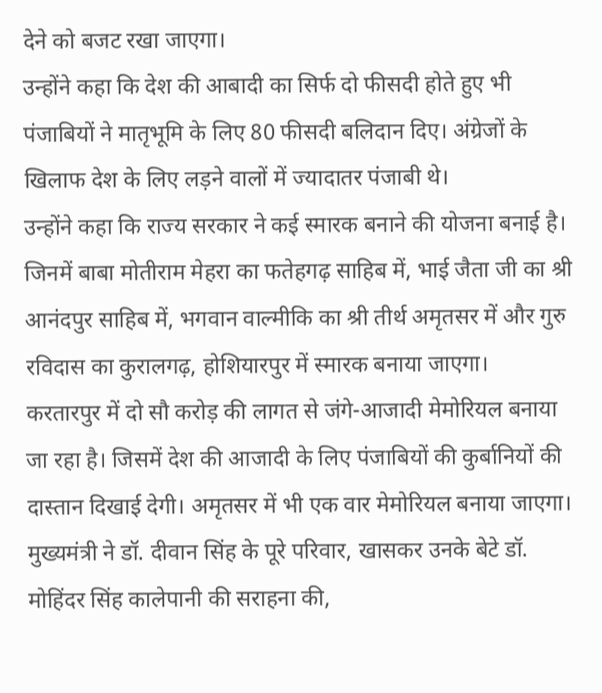देने को बजट रखा जाएगा।
उन्होंने कहा कि देश की आबादी का सिर्फ दो फीसदी होते हुए भी पंजाबियों ने मातृभूमि के लिए 80 फीसदी बलिदान दिए। अंग्रेजों के खिलाफ देश के लिए लड़ने वालों में ज्यादातर पंजाबी थे।
उन्होंने कहा कि राज्य सरकार ने कई स्मारक बनाने की योजना बनाई है। जिनमें बाबा मोतीराम मेहरा का फतेहगढ़ साहिब में, भाई जैता जी का श्री आनंदपुर साहिब में, भगवान वाल्मीकि का श्री तीर्थ अमृतसर में और गुरु रविदास का कुरालगढ़, होशियारपुर में स्मारक बनाया जाएगा।
करतारपुर में दो सौ करोड़ की लागत से जंगे-आजादी मेमोरियल बनाया जा रहा है। जिसमें देश की आजादी के लिए पंजाबियों की कुर्बानियों की दास्तान दिखाई देगी। अमृतसर में भी एक वार मेमोरियल बनाया जाएगा।
मुख्यमंत्री ने डॉ. दीवान सिंह के पूरे परिवार, खासकर उनके बेटे डॉ. मोहिंदर सिंह कालेपानी की सराहना की,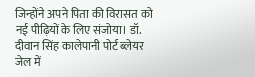जिन्होंने अपने पिता की विरासत को नई पीढ़ियों के लिए संजोया। डॉ. दीवान सिंह कालेपानी पोर्ट ब्लेयर जेल में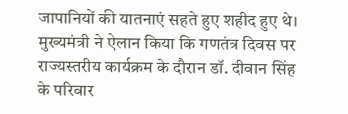जापानियों की यातनाएं सहते हुए शहीद हुए थे।
मुख्यमंत्री ने ऐलान किया कि गणतंत्र दिवस पर राज्यस्तरीय कार्यक्रम के दौरान डॉ. दीवान सिंह के परिवार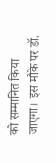को सम्मानित किया जाएगा। इस मौके पर डॉ.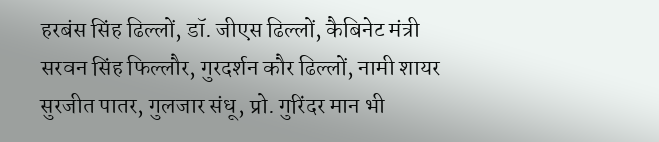हरबंस सिंह ढिल्लों, डॉ. जीएस ढिल्लों, कैबिनेट मंत्री सरवन सिंह फिल्लौर, गुरदर्शन कौर ढिल्लों, नामी शायर सुरजीत पातर, गुलजार संधू, प्रो. गुरिंदर मान भी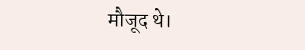मौजूद थे।